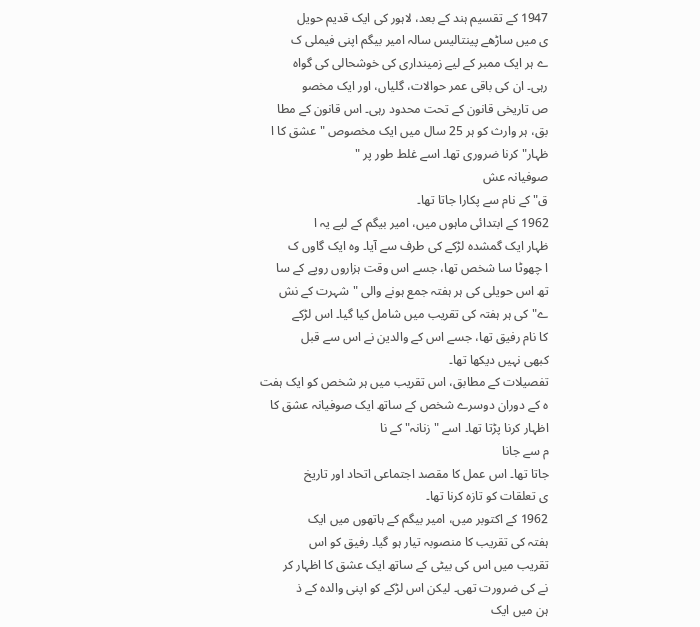1947 کے تقسیم ہند کے بعد، لاہور کی ایک قدیم حویل
ی میں ساڑھے پینتالیس سالہ امیر بیگم اپنی فیملی ک
ے ہر ایک ممبر کے لیے زمینداری کی خوشحالی کی گواہ
رہی۔ ان کی باقی عمر حوالات، گلیاں، اور ایک مخصو
ص تاریخی قانون کے تحت محدود رہی۔ اس قانون کے مطا
بق، ہر وارث کو ہر 25 سال میں ایک مخصوص "عشق کا ا
ظہار" کرنا ضروری تھا۔ اسے غلط طور پر "
صوفیانہ عش
ق" کے نام سے پکارا جاتا تھا۔
1962 کے ابتدائی ماہوں میں، امیر بیگم کے لیے یہ ا
ظہار ایک گمشدہ لڑکے کی طرف سے آیا۔ وہ ایک گاوں ک
ا چھوٹا سا شخص تھا، جسے اس وقت ہزاروں روپے کے سا
تھ اس حویلی کی ہر ہفتہ جمع ہونے والی "شہرت کے نش
ے" کی ہر ہفتہ کی تقریب میں شامل کیا گیا۔ اس لڑکے
کا نام رفیق تھا، جسے اس کے والدین نے اس سے قبل
کبھی نہیں دیکھا تھا۔
تفصیلات کے مطابق، اس تقریب میں ہر شخص کو ایک ہفت
ہ کے دوران دوسرے شخص کے ساتھ ایک صوفیانہ عشق کا
اظہار کرنا پڑتا تھا۔ اسے "زنانہ" کے نا
م سے جانا
جاتا تھا۔ اس عمل کا مقصد اجتماعی اتحاد اور تاریخ
ی تعلقات کو تازہ کرنا تھا۔
1962 کے اکتوبر میں، امیر بیگم کے ہاتھوں میں ایک
ہفتہ کی تقریب کا منصوبہ تیار ہو گیا۔ رفیق کو اس
تقریب میں اس کی بیٹی کے ساتھ ایک عشق کا اظہار کر
نے کی ضرورت تھی۔ لیکن اس لڑکے کو اپنی والدہ کے ذ
ہن میں ایک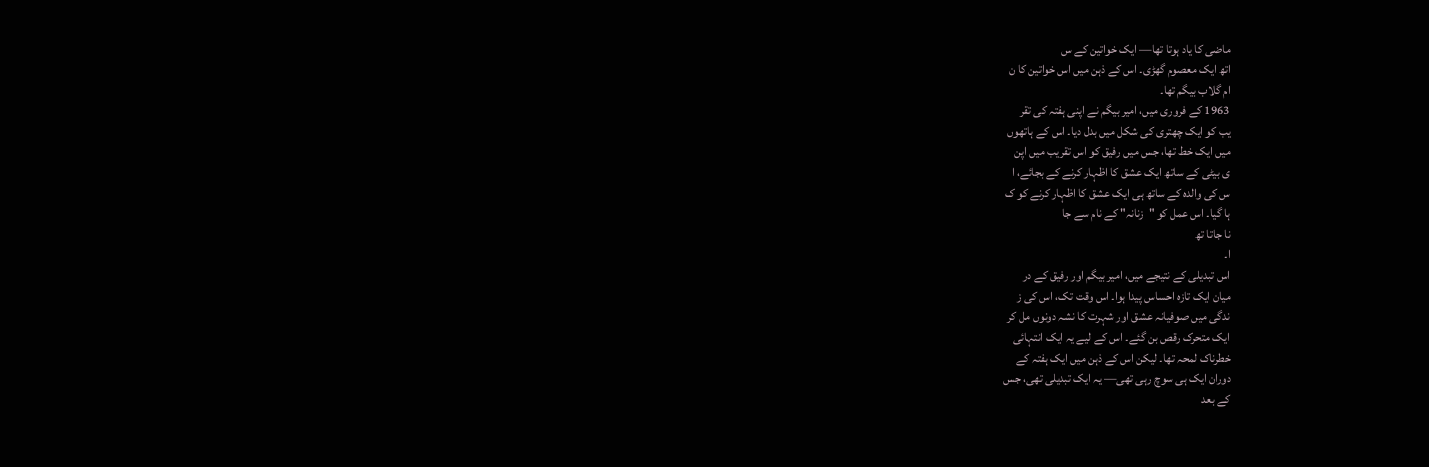ماضی کا یاد ہوتا تھا— ایک خواتین کے س
اتھ ایک معصوم گھڑی۔ اس کے ذہن میں اس خواتین کا ن
ام گلاب بیگم تھا۔
1963 کے فروری میں، امیر بیگم نے اپنی ہفتہ کی تقر
یب کو ایک چھتری کی شکل میں بدل دیا۔ اس کے ہاتھوں
میں ایک خط تھا، جس میں رفیق کو اس تقریب میں اپن
ی بیٹی کے ساتھ ایک عشق کا اظہار کرنے کے بجائے، ا
س کی والدہ کے ساتھ ہی ایک عشق کا اظہار کرنے کو ک
ہا گیا۔ اس عمل کو "زنانہ" کے نام سے جا
نا جاتا تھ
ا۔
اس تبدیلی کے نتیجے میں، امیر بیگم اور رفیق کے در
میان ایک تازہ احساس پیدا ہوا۔ اس وقت تک، اس کی ز
ندگی میں صوفیانہ عشق اور شہرت کا نشہ دونوں مل کر
ایک متحرک رقص بن گئے۔ اس کے لیے یہ ایک انتہائی
خطرناک لمحہ تھا۔ لیکن اس کے ذہن میں ایک ہفتہ کے
دوران ایک ہی سوچ رہی تھی— یہ ایک تبدیلی تھی، جس
کے بعد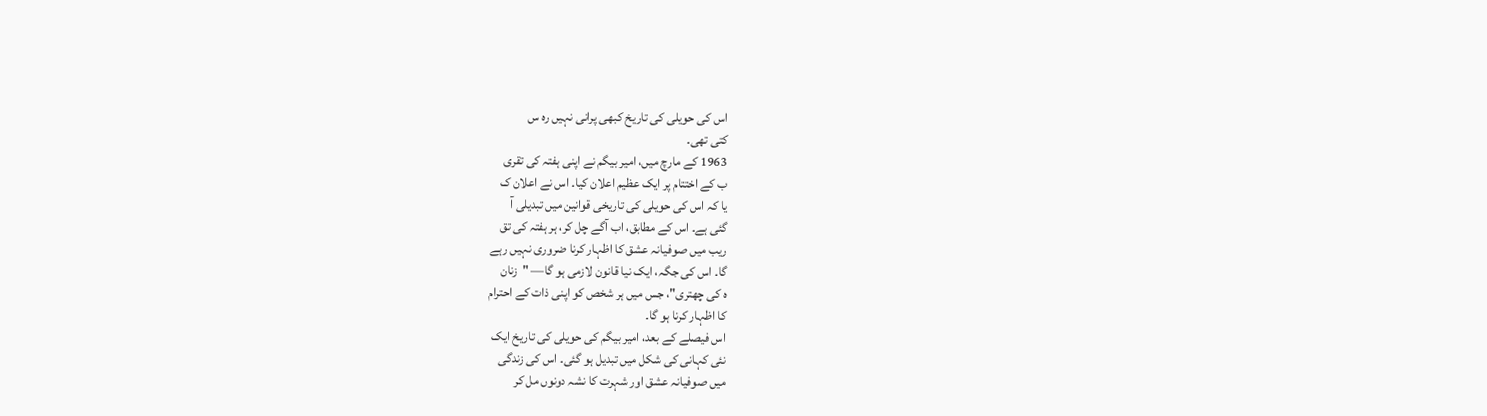اس کی حویلی کی تاریخ کبھی پرانی نہیں رہ س
کتی تھی۔
1963 کے مارچ میں، امیر بیگم نے اپنی ہفتہ کی تقری
ب کے اختتام پر ایک عظیم اعلان کیا۔ اس نے اعلان ک
یا کہ اس کی حویلی کی تاریخی قوانین میں تبدیلی آ
گئی ہے۔ اس کے مطابق، اب آگے چل کر، ہر ہفتہ کی تق
ریب میں صوفیانہ عشق کا اظہار کرنا ضروری نہیں رہے
گا۔ اس کی جگہ، ایک نیا قانون لازمی ہو گا— "زنان
ہ کی چھتری"، جس میں ہر شخص کو اپنی ذات کے احترام
کا اظہار کرنا ہو گا۔
اس فیصلے کے بعد، امیر بیگم کی حویلی کی تاریخ ایک
نئی کہانی کی شکل میں تبدیل ہو گئی۔ اس کی زندگی
میں صوفیانہ عشق اور شہرت کا نشہ دونوں مل کر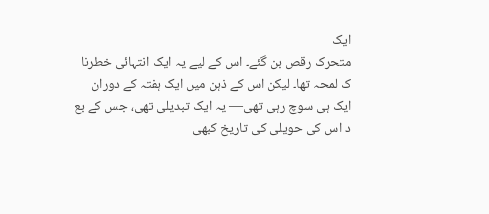ایک
متحرک رقص بن گئے۔ اس کے لیے یہ ایک انتہائی خطرنا
ک لمحہ تھا۔ لیکن اس کے ذہن میں ایک ہفتہ کے دوران
ایک ہی سوچ رہی تھی— یہ ایک تبدیلی تھی، جس کے بع
د اس کی حویلی کی تاریخ کبھی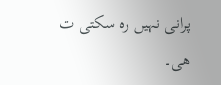پرانی نہیں رہ سکتی ت
ھی۔